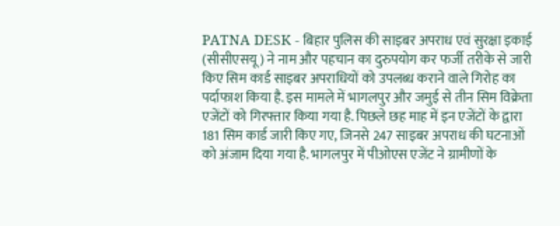PATNA DESK - बिहार पुलिस की साइबर अपराध एवं सुरक्षा इकाई (सीसीएसयू) ने नाम और पहचान का दुरुपयोग कर फर्जी तरीके से जारी किए सिम कार्ड साइबर अपराधियों को उपलब्ध कराने वाले गिरोह का पर्दाफाश किया है. इस मामले में भागलपुर और जमुई से तीन सिम विक्रेता एजेंटों को गिरफ्तार किया गया है. पिछले छह माह में इन एजेंटों के द्वारा 181 सिम कार्ड जारी किए गए, जिनसे 247 साइबर अपराध की घटनाओं को अंजाम दिया गया है. भागलपुर में पीओएस एजेंट ने ग्रामीणों के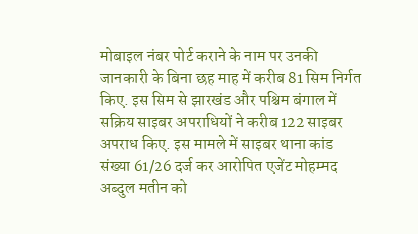मोबाइल नंबर पोर्ट कराने के नाम पर उनकी जानकारी के बिना छह माह में करीब 81 सिम निर्गत किए. इस सिम से झारखंड और पश्चिम बंगाल में सक्रिय साइबर अपराधियों ने करीब 122 साइबर अपराध किए. इस मामले में साइबर थाना कांड संख्या 61/26 दर्ज कर आरोपित एजेंट मोहम्मद अब्दुल मतीन को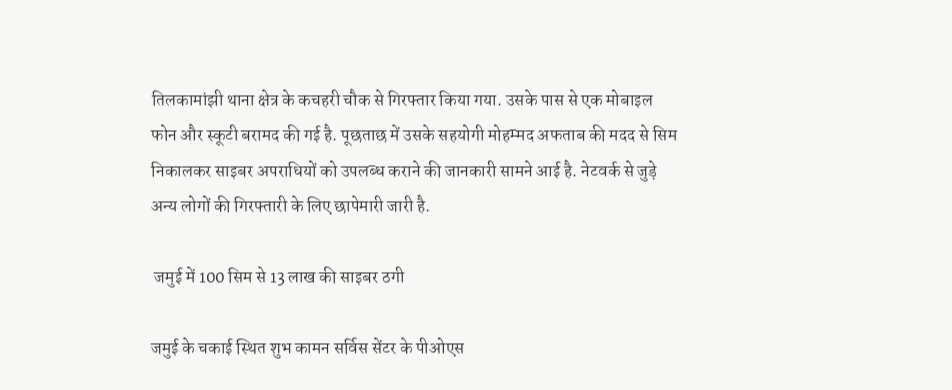तिलकामांझी थाना क्षेत्र के कचहरी चौक से गिरफ्तार किया गया. उसके पास से एक मोबाइल फोन और स्कूटी बरामद की गई है. पूछताछ में उसके सहयोगी मोहम्मद अफताब की मदद से सिम निकालकर साइबर अपराधियों को उपलब्ध कराने की जानकारी सामने आई है. नेटवर्क से जुड़े अन्य लोगों की गिरफ्तारी के लिए छापेमारी जारी है.

 जमुई में 100 सिम से 13 लाख की साइबर ठगी

जमुई के चकाई स्थित शुभ कामन सर्विस सेंटर के पीओएस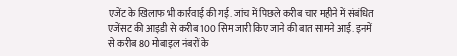एजेंट के खिलाफ भी कार्रवाई की गई. जांच में पिछले करीब चार महीने में संबंधित एजेंसट की आइडी से करीब 100 सिम जारी किए जाने की बात सामने आई. इनमें से करीब 80 मोबाइल नंबरों के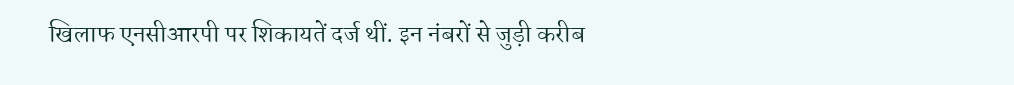खिलाफ एनसीआरपी पर शिकायतें दर्ज थीं. इन नंबरों से जुड़ी करीब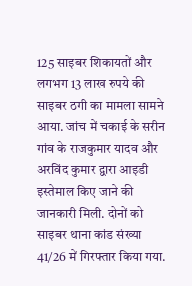125 साइबर शिकायतों और लगभग 13 लाख रुपये की साइबर ठगी का मामला सामने आया. जांच में चकाई के सरीन गांव के राजकुमार यादव और अरविंद कुमार द्वारा आइडी इस्तेमाल किए जाने की जानकारी मिली. दोनों को साइबर थाना कांड संख्या 41/26 में गिरफ्तार किया गया.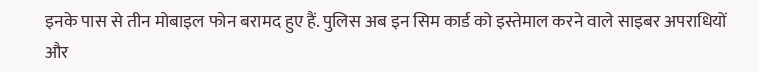इनके पास से तीन मोबाइल फोन बरामद हुए हैं. पुलिस अब इन सिम कार्ड को इस्तेमाल करने वाले साइबर अपराधियों और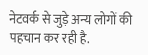नेटवर्क से जुड़े अन्य लोगों की पहचान कर रही है.